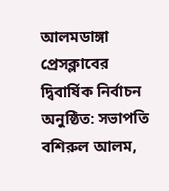আলমডাঙ্গা প্রেসক্লাবের দ্বিবার্ষিক নির্বাচন অনুষ্ঠিত: সভাপতি বশিরুল আলম,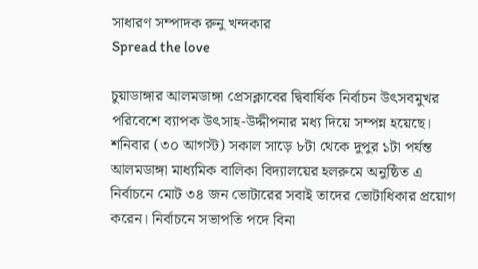সাধারণ সম্পাদক রুনু খন্দকার
Spread the love

চুয়াডাঙ্গার আলমডাঙ্গা প্রেসক্লাবের দ্বিবার্ষিক নির্বাচন উৎসবমুখর পরিবেশে ব্যাপক উৎসাহ-উদ্দীপনার মধ্য দিয়ে সম্পন্ন হয়েছে। শনিবার (৩০ আগস্ট) সকাল সাড়ে ৮টা থেকে দুপুর ১টা পর্যন্ত আলমডাঙ্গা মাধ্যমিক বালিকা বিদ্যালয়ের হলরুমে অনুষ্ঠিত এ নির্বাচনে মোট ৩৪ জন ভোটারের সবাই তাদের ভোটাধিকার প্রয়োগ করেন। নির্বাচনে সভাপতি পদে বিনা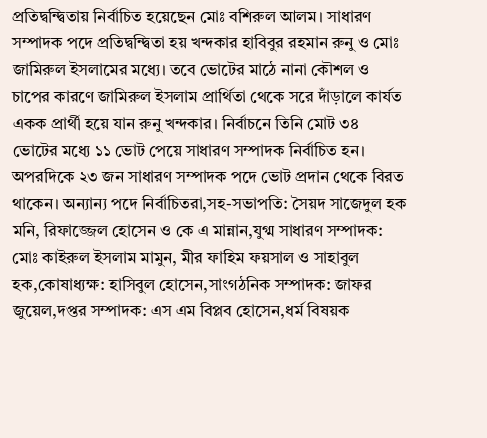প্রতিদ্বন্দ্বিতায় নির্বাচিত হয়েছেন মোঃ বশিরুল আলম। সাধারণ সম্পাদক পদে প্রতিদ্বন্দ্বিতা হয় খন্দকার হাবিবুর রহমান রুনু ও মোঃ জামিরুল ইসলামের মধ্যে। তবে ভোটের মাঠে নানা কৌশল ও চাপের কারণে জামিরুল ইসলাম প্রার্থিতা থেকে সরে দাঁড়ালে কার্যত একক প্রার্থী হয়ে যান রুনু খন্দকার। নির্বাচনে তিনি মোট ৩৪ ভোটের মধ্যে ১১ ভোট পেয়ে সাধারণ সম্পাদক নির্বাচিত হন। অপরদিকে ২৩ জন সাধারণ সম্পাদক পদে ভোট প্রদান থেকে বিরত থাকেন। অন্যান্য পদে নির্বাচিতরা,সহ-সভাপতি: সৈয়দ সাজেদুল হক মনি, রিফাজ্জেল হোসেন ও কে এ মান্নান,যুগ্ম সাধারণ সম্পাদক: মোঃ কাইরুল ইসলাম মামুন, মীর ফাহিম ফয়সাল ও সাহাবুল হক,কোষাধ্যক্ষ: হাসিবুল হোসেন,সাংগঠনিক সম্পাদক: জাফর জুয়েল,দপ্তর সম্পাদক: এস এম বিপ্লব হোসেন,ধর্ম বিষয়ক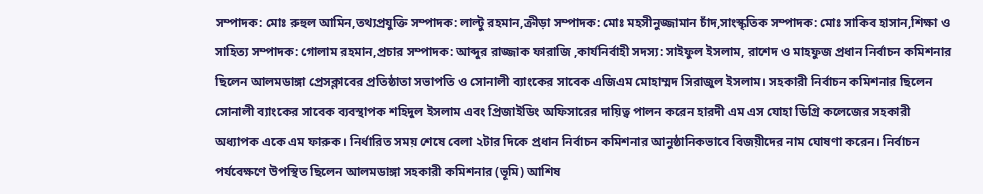সম্পাদক: মোঃ রুহুল আমিন,তথ্যপ্রযুক্তি সম্পাদক: লাল্টু রহমান,ক্রীড়া সম্পাদক: মোঃ মহসীনুজ্জামান চাঁদ,সাংস্কৃতিক সম্পাদক: মোঃ সাকিব হাসান,শিক্ষা ও সাহিত্য সম্পাদক: গোলাম রহমান,প্রচার সম্পাদক: আব্দুর রাজ্জাক ফারাজি ,কার্যনির্বাহী সদস্য: সাইফুল ইসলাম, রাশেদ ও মাহফুজ প্রধান নির্বাচন কমিশনার ছিলেন আলমডাঙ্গা প্রেসক্লাবের প্রতিষ্ঠাতা সভাপতি ও সোনালী ব্যাংকের সাবেক এজিএম মোহাম্মদ সিরাজুল ইসলাম। সহকারী নির্বাচন কমিশনার ছিলেন সোনালী ব্যাংকের সাবেক ব্যবস্থাপক শহিদুল ইসলাম এবং প্রিজাইডিং অফিসারের দায়িত্ব পালন করেন হারদী এম এস যোহা ডিগ্রি কলেজের সহকারী অধ্যাপক একে এম ফারুক। নির্ধারিত সময় শেষে বেলা ২টার দিকে প্রধান নির্বাচন কমিশনার আনুষ্ঠানিকভাবে বিজয়ীদের নাম ঘোষণা করেন। নির্বাচন পর্যবেক্ষণে উপস্থিত ছিলেন আলমডাঙ্গা সহকারী কমিশনার (ভূমি) আশিষ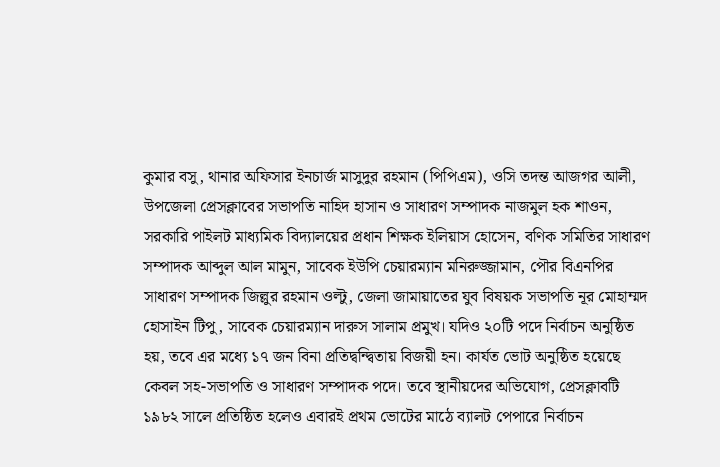কুমার বসু, থানার অফিসার ইনচার্জ মাসুদুর রহমান (পিপিএম), ওসি তদন্ত আজগর আলী, উপজেলা প্রেসক্লাবের সভাপতি নাহিদ হাসান ও সাধারণ সম্পাদক নাজমুল হক শাওন, সরকারি পাইলট মাধ্যমিক বিদ্যালয়ের প্রধান শিক্ষক ইলিয়াস হোসেন, বণিক সমিতির সাধারণ সম্পাদক আব্দুল আল মামুন, সাবেক ইউপি চেয়ারম্যান মনিরুজ্জামান, পৌর বিএনপির সাধারণ সম্পাদক জিল্লুর রহমান ওল্টু, জেলা জামায়াতের যুব বিষয়ক সভাপতি নূর মোহাম্মদ হোসাইন টিপু, সাবেক চেয়ারম্যান দারুস সালাম প্রমুখ। যদিও ২০টি পদে নির্বাচন অনুষ্ঠিত হয়, তবে এর মধ্যে ১৭ জন বিনা প্রতিদ্বন্দ্বিতায় বিজয়ী হন। কার্যত ভোট অনুষ্ঠিত হয়েছে কেবল সহ-সভাপতি ও সাধারণ সম্পাদক পদে। তবে স্থানীয়দের অভিযোগ, প্রেসক্লাবটি ১৯৮২ সালে প্রতিষ্ঠিত হলেও এবারই প্রথম ভোটের মাঠে ব্যালট পেপারে নির্বাচন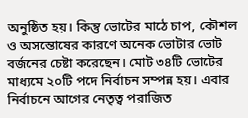অনুষ্ঠিত হয়। কিন্তু ভোটের মাঠে চাপ, কৌশল ও অসন্তোষের কারণে অনেক ভোটার ভোট বর্জনের চেষ্টা করেছেন। মোট ৩৪টি ভোটের মাধ্যমে ২০টি পদে নির্বাচন সম্পন্ন হয়। এবার নির্বাচনে আগের নেতৃত্ব পরাজিত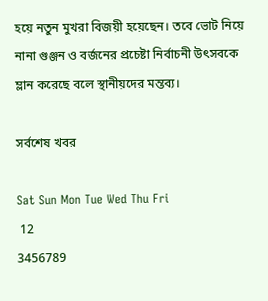হয়ে নতুন মুখরা বিজয়ী হয়েছেন। তবে ভোট নিয়ে নানা গুঞ্জন ও বর্জনের প্রচেষ্টা নির্বাচনী উৎসবকে ম্লান করেছে বলে স্থানীয়দের মন্তব্য।

সর্বশেষ খবর

Sat Sun Mon Tue Wed Thu Fri
 12
3456789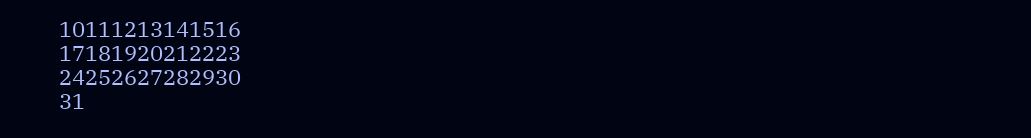10111213141516
17181920212223
24252627282930
31